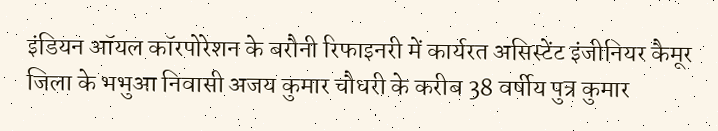इंडियन ऑयल कॉरपोरेशन के बरौनी रिफाइनरी में कार्यरत असिस्टेंट इंजीनियर कैमूर जिला के भभुआ निवासी अजय कुमार चौधरी के करीब 38 वर्षीय पुत्र कुमार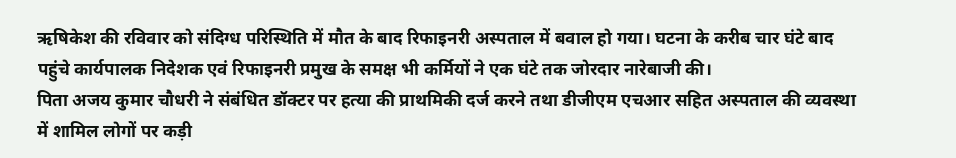ऋषिकेश की रविवार को संदिग्ध परिस्थिति में मौत के बाद रिफाइनरी अस्पताल में बवाल हो गया। घटना के करीब चार घंटे बाद पहुंचे कार्यपालक निदेशक एवं रिफाइनरी प्रमुख के समक्ष भी कर्मियों ने एक घंटे तक जोरदार नारेबाजी की।
पिता अजय कुमार चौधरी ने संबंधित डॉक्टर पर हत्या की प्राथमिकी दर्ज करने तथा डीजीएम एचआर सहित अस्पताल की व्यवस्था में शामिल लोगों पर कड़ी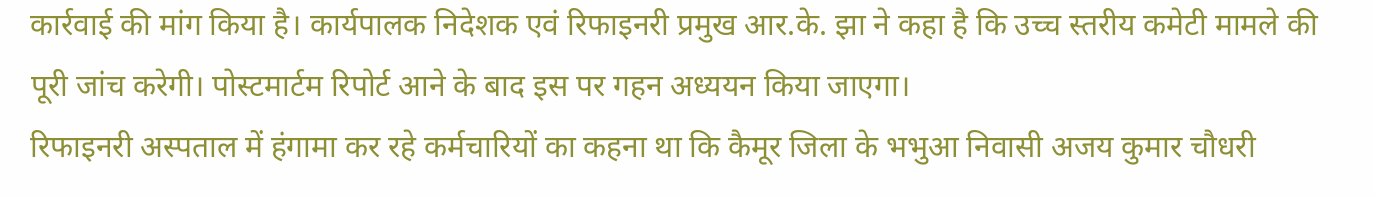कार्रवाई की मांग किया है। कार्यपालक निदेशक एवं रिफाइनरी प्रमुख आर.के. झा ने कहा है कि उच्च स्तरीय कमेटी मामले की पूरी जांच करेगी। पोस्टमार्टम रिपोर्ट आने के बाद इस पर गहन अध्ययन किया जाएगा।
रिफाइनरी अस्पताल में हंगामा कर रहे कर्मचारियों का कहना था कि कैमूर जिला के भभुआ निवासी अजय कुमार चौधरी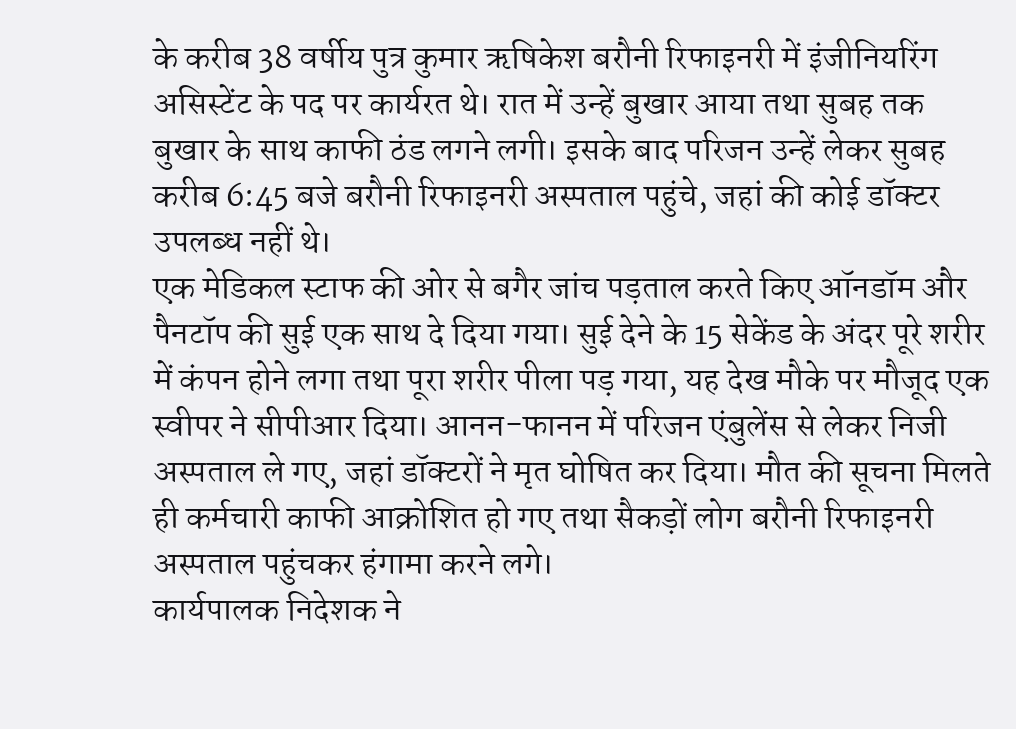के करीब 38 वर्षीय पुत्र कुमार ऋषिकेश बरौनी रिफाइनरी में इंजीनियरिंग असिस्टेंट के पद पर कार्यरत थे। रात में उन्हें बुखार आया तथा सुबह तक बुखार के साथ काफी ठंड लगने लगी। इसके बाद परिजन उन्हें लेकर सुबह करीब 6:45 बजे बरौनी रिफाइनरी अस्पताल पहुंचे, जहां की कोई डॉक्टर उपलब्ध नहीं थे।
एक मेडिकल स्टाफ की ओर से बगैर जांच पड़ताल करते किए ऑनडॉम और पैनटॉप की सुई एक साथ दे दिया गया। सुई देने के 15 सेकेंड के अंदर पूरे शरीर में कंपन होने लगा तथा पूरा शरीर पीला पड़ गया, यह देख मौके पर मौजूद एक स्वीपर ने सीपीआर दिया। आनन-फानन में परिजन एंबुलेंस से लेकर निजी अस्पताल ले गए, जहां डॉक्टरों ने मृत घोषित कर दिया। मौत की सूचना मिलते ही कर्मचारी काफी आक्रोशित हो गए तथा सैकड़ों लोग बरौनी रिफाइनरी अस्पताल पहुंचकर हंगामा करने लगे।
कार्यपालक निदेशक ने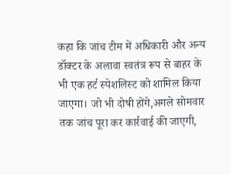कहा कि जांच टीम में अधिकारी और अन्य डॉक्टर के अलावा स्वतंत्र रूप से बाहर के भी एक हर्ट स्पेशलिस्ट को शामिल किया जाएगा। जो भी दोषी होंगे,अगले सोमवार तक जांच पूरा कर कार्रवाई की जाएगी,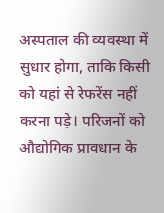अस्पताल की व्यवस्था में सुधार होगा, ताकि किसी को यहां से रेफरेंस नहीं करना पड़े। परिजनों को औद्योगिक प्रावधान के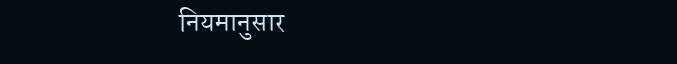नियमानुसार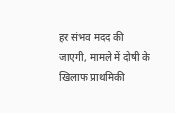हर संभव मदद की जाएगी, मामले में दोषी के खिलाफ प्राथमिकी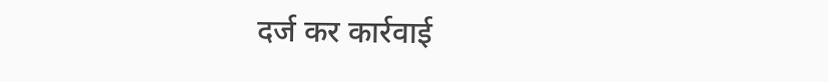दर्ज कर कार्रवाई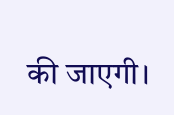की जाएगी।